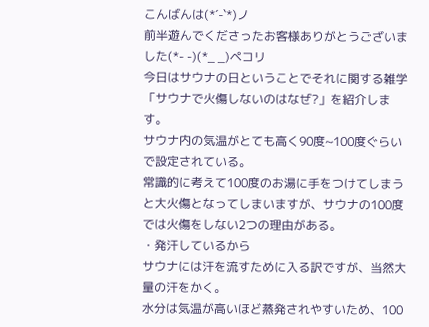こんばんは(*´-`*)ノ
前半遊んでくださったお客様ありがとうございました(*- -)(*_ _)ペコリ
今日はサウナの日ということでそれに関する雑学「サウナで火傷しないのはなぜ?」を紹介します。
サウナ内の気温がとても高く90度~100度ぐらいで設定されている。
常識的に考えて100度のお湯に手をつけてしまうと大火傷となってしまいますが、サウナの100度では火傷をしない2つの理由がある。
・発汗しているから
サウナには汗を流すために入る訳ですが、当然大量の汗をかく。
水分は気温が高いほど蒸発されやすいため、100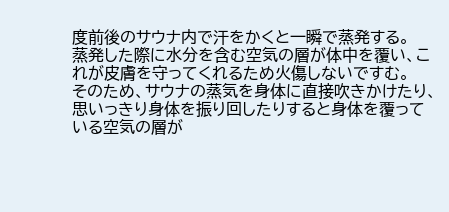度前後のサウナ内で汗をかくと一瞬で蒸発する。
蒸発した際に水分を含む空気の層が体中を覆い、これが皮膚を守ってくれるため火傷しないですむ。
そのため、サウナの蒸気を身体に直接吹きかけたり、思いっきり身体を振り回したりすると身体を覆っている空気の層が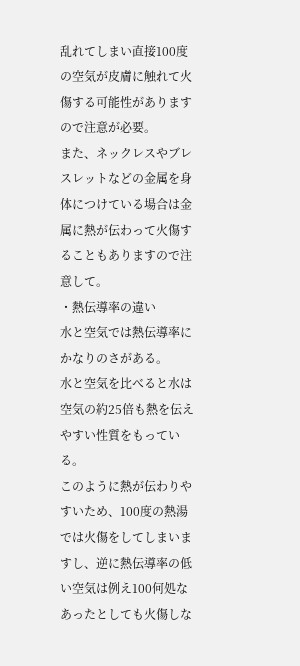乱れてしまい直接100度の空気が皮膚に触れて火傷する可能性がありますので注意が必要。
また、ネックレスやブレスレットなどの金属を身体につけている場合は金属に熱が伝わって火傷することもありますので注意して。
・熱伝導率の違い
水と空気では熱伝導率にかなりのさがある。
水と空気を比べると水は空気の約25倍も熱を伝えやすい性質をもっている。
このように熱が伝わりやすいため、100度の熱湯では火傷をしてしまいますし、逆に熱伝導率の低い空気は例え100何処なあったとしても火傷しな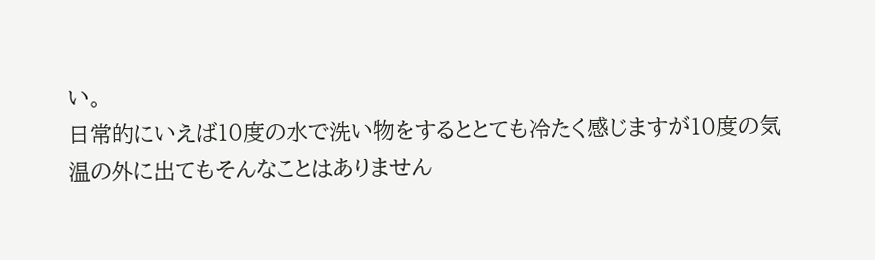い。
日常的にいえば10度の水で洗い物をするととても冷たく感じますが10度の気温の外に出てもそんなことはありません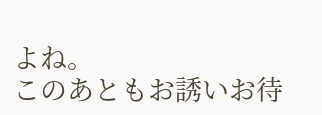よね。
このあともお誘いお待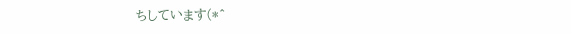ちしています(*^